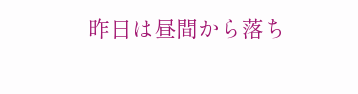昨日は昼間から落ち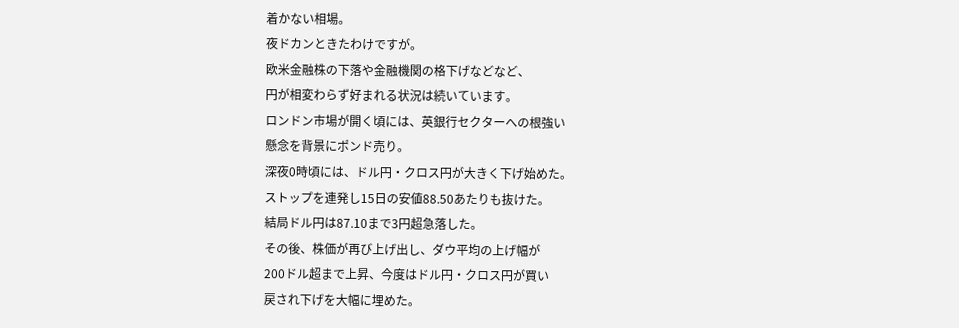着かない相場。
夜ドカンときたわけですが。
欧米金融株の下落や金融機関の格下げなどなど、
円が相変わらず好まれる状況は続いています。
ロンドン市場が開く頃には、英銀行セクターへの根強い
懸念を背景にポンド売り。
深夜0時頃には、ドル円・クロス円が大きく下げ始めた。
ストップを連発し15日の安値88.50あたりも抜けた。
結局ドル円は87.10まで3円超急落した。
その後、株価が再び上げ出し、ダウ平均の上げ幅が
200ドル超まで上昇、今度はドル円・クロス円が買い
戻され下げを大幅に埋めた。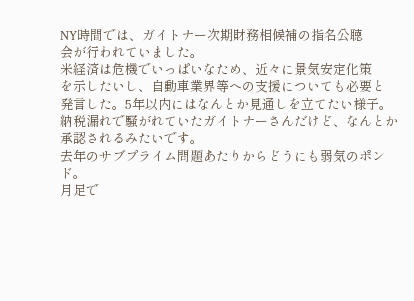NY時間では、ガイトナー次期財務相候補の指名公聴
会が行われていました。
米経済は危機でいっぱいなため、近々に景気安定化策
を示したいし、自動車業界等への支援についても必要と
発言した。5年以内にはなんとか見通しを立てたい様子。
納税漏れで騒がれていたガイトナーさんだけど、なんとか
承認されるみたいです。
去年のサブプライム問題あたりからどうにも弱気のポンド。
月足で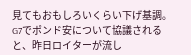見てもおもしろいくらい下げ基調。
G7でポンド安について協議されると、昨日ロイターが流し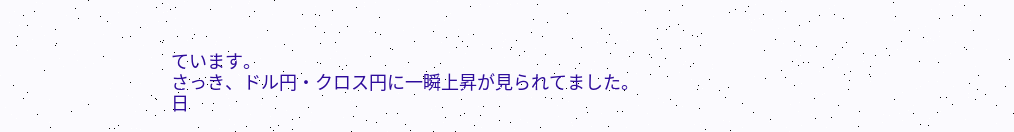ています。
さっき、ドル円・クロス円に一瞬上昇が見られてました。
日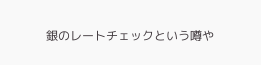銀のレートチェックという噂や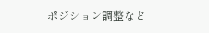ポジション調整など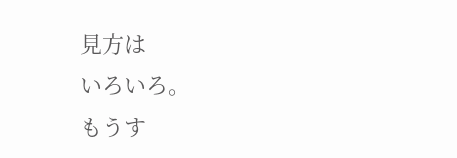見方は
いろいろ。
もうす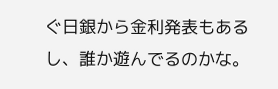ぐ日銀から金利発表もあるし、誰か遊んでるのかな。